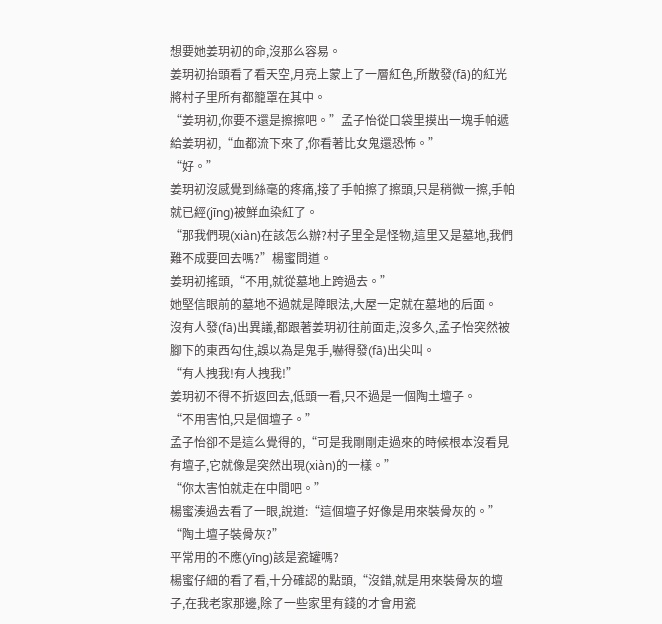想要她姜玥初的命,沒那么容易。
姜玥初抬頭看了看天空,月亮上蒙上了一層紅色,所散發(fā)的紅光將村子里所有都籠罩在其中。
“姜玥初,你要不還是擦擦吧。”孟子怡從口袋里摸出一塊手帕遞給姜玥初,“血都流下來了,你看著比女鬼還恐怖。”
“好。”
姜玥初沒感覺到絲毫的疼痛,接了手帕擦了擦頭,只是稍微一擦,手帕就已經(jīng)被鮮血染紅了。
“那我們現(xiàn)在該怎么辦?村子里全是怪物,這里又是墓地,我們難不成要回去嗎?”楊蜜問道。
姜玥初搖頭,“不用,就從墓地上跨過去。”
她堅信眼前的墓地不過就是障眼法,大屋一定就在墓地的后面。
沒有人發(fā)出異議,都跟著姜玥初往前面走,沒多久,孟子怡突然被腳下的東西勾住,誤以為是鬼手,嚇得發(fā)出尖叫。
“有人拽我!有人拽我!”
姜玥初不得不折返回去,低頭一看,只不過是一個陶土壇子。
“不用害怕,只是個壇子。”
孟子怡卻不是這么覺得的,“可是我剛剛走過來的時候根本沒看見有壇子,它就像是突然出現(xiàn)的一樣。”
“你太害怕就走在中間吧。”
楊蜜湊過去看了一眼,說道:“這個壇子好像是用來裝骨灰的。”
“陶土壇子裝骨灰?”
平常用的不應(yīng)該是瓷罐嗎?
楊蜜仔細的看了看,十分確認的點頭,“沒錯,就是用來裝骨灰的壇子,在我老家那邊,除了一些家里有錢的才會用瓷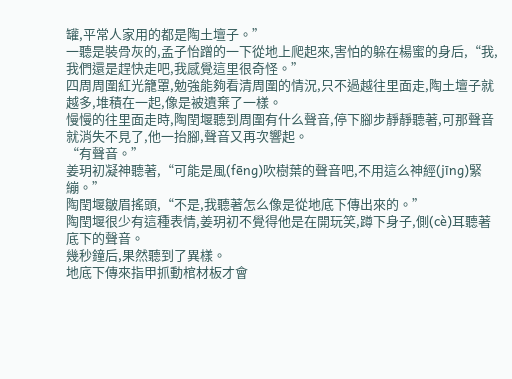罐,平常人家用的都是陶土壇子。”
一聽是裝骨灰的,孟子怡蹭的一下從地上爬起來,害怕的躲在楊蜜的身后,“我,我們還是趕快走吧,我感覺這里很奇怪。”
四周周圍紅光籠罩,勉強能夠看清周圍的情況,只不過越往里面走,陶土壇子就越多,堆積在一起,像是被遺棄了一樣。
慢慢的往里面走時,陶閏堰聽到周圍有什么聲音,停下腳步靜靜聽著,可那聲音就消失不見了,他一抬腳,聲音又再次響起。
“有聲音。”
姜玥初凝神聽著,“可能是風(fēng)吹樹葉的聲音吧,不用這么神經(jīng)緊繃。”
陶閏堰皺眉搖頭,“不是,我聽著怎么像是從地底下傳出來的。”
陶閏堰很少有這種表情,姜玥初不覺得他是在開玩笑,蹲下身子,側(cè)耳聽著底下的聲音。
幾秒鐘后,果然聽到了異樣。
地底下傳來指甲抓動棺材板才會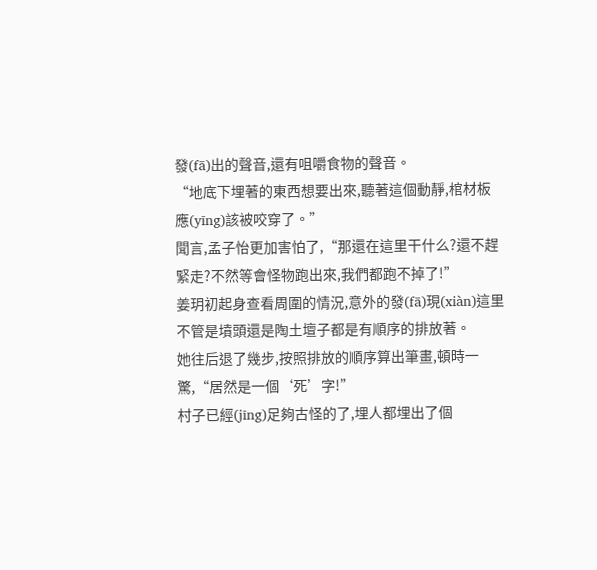發(fā)出的聲音,還有咀嚼食物的聲音。
“地底下埋著的東西想要出來,聽著這個動靜,棺材板應(yīng)該被咬穿了。”
聞言,孟子怡更加害怕了,“那還在這里干什么?還不趕緊走?不然等會怪物跑出來,我們都跑不掉了!”
姜玥初起身查看周圍的情況,意外的發(fā)現(xiàn)這里不管是墳頭還是陶土壇子都是有順序的排放著。
她往后退了幾步,按照排放的順序算出筆畫,頓時一驚,“居然是一個‘死’字!”
村子已經(jīng)足夠古怪的了,埋人都埋出了個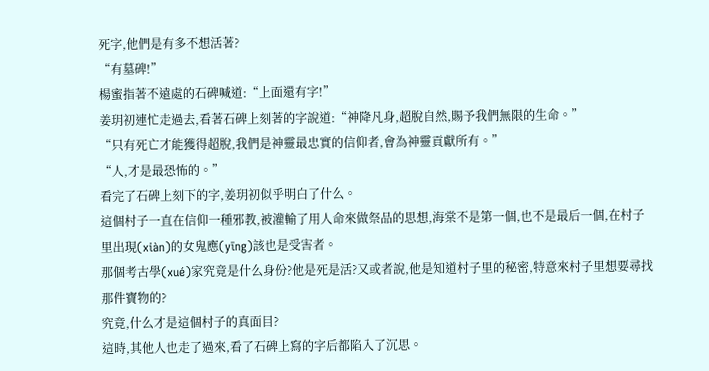死字,他們是有多不想活著?
“有墓碑!”
楊蜜指著不遠處的石碑喊道:“上面還有字!”
姜玥初連忙走過去,看著石碑上刻著的字說道:“神降凡身,超脫自然,賜予我們無限的生命。”
“只有死亡才能獲得超脫,我們是神靈最忠實的信仰者,會為神靈貢獻所有。”
“人,才是最恐怖的。”
看完了石碑上刻下的字,姜玥初似乎明白了什么。
這個村子一直在信仰一種邪教,被灌輸了用人命來做祭品的思想,海棠不是第一個,也不是最后一個,在村子里出現(xiàn)的女鬼應(yīng)該也是受害者。
那個考古學(xué)家究竟是什么身份?他是死是活?又或者說,他是知道村子里的秘密,特意來村子里想要尋找那件寶物的?
究竟,什么才是這個村子的真面目?
這時,其他人也走了過來,看了石碑上寫的字后都陷入了沉思。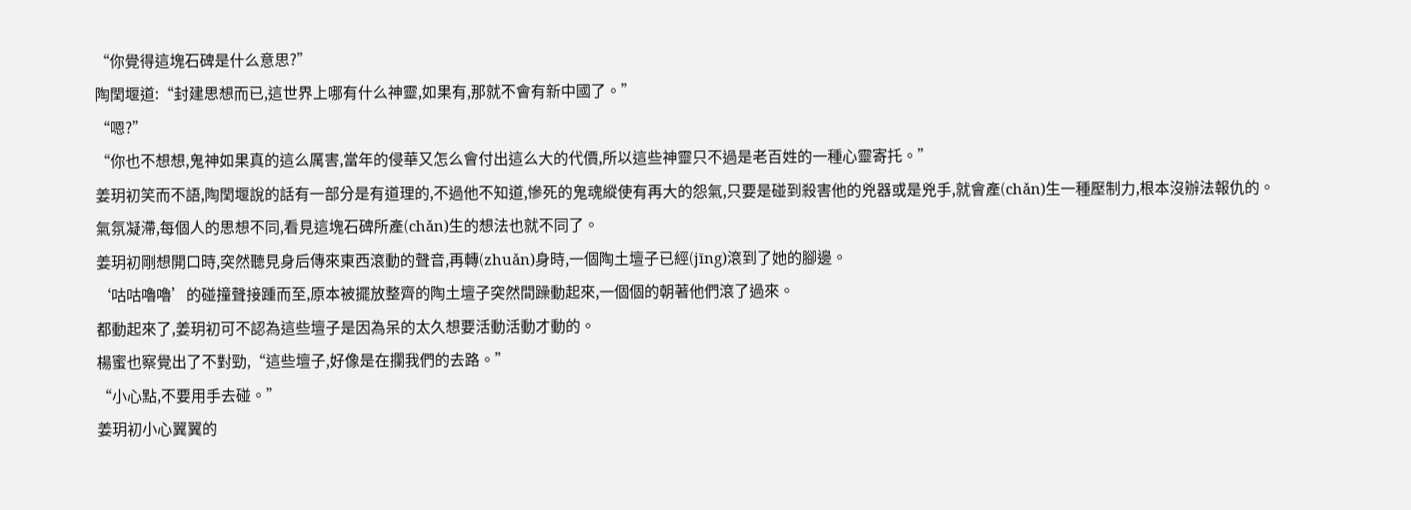“你覺得這塊石碑是什么意思?”
陶閏堰道:“封建思想而已,這世界上哪有什么神靈,如果有,那就不會有新中國了。”
“嗯?”
“你也不想想,鬼神如果真的這么厲害,當年的侵華又怎么會付出這么大的代價,所以這些神靈只不過是老百姓的一種心靈寄托。”
姜玥初笑而不語,陶閏堰說的話有一部分是有道理的,不過他不知道,慘死的鬼魂縱使有再大的怨氣,只要是碰到殺害他的兇器或是兇手,就會產(chǎn)生一種壓制力,根本沒辦法報仇的。
氣氛凝滯,每個人的思想不同,看見這塊石碑所產(chǎn)生的想法也就不同了。
姜玥初剛想開口時,突然聽見身后傳來東西滾動的聲音,再轉(zhuǎn)身時,一個陶土壇子已經(jīng)滾到了她的腳邊。
‘咕咕嚕嚕’的碰撞聲接踵而至,原本被擺放整齊的陶土壇子突然間躁動起來,一個個的朝著他們滾了過來。
都動起來了,姜玥初可不認為這些壇子是因為呆的太久想要活動活動才動的。
楊蜜也察覺出了不對勁,“這些壇子,好像是在攔我們的去路。”
“小心點,不要用手去碰。”
姜玥初小心翼翼的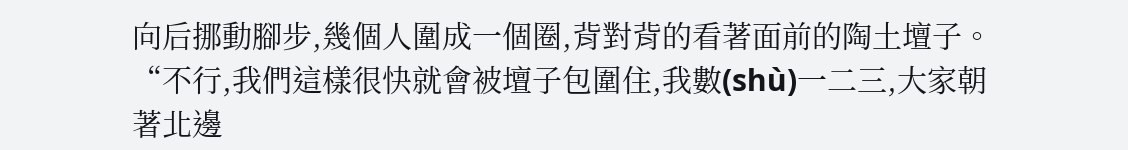向后挪動腳步,幾個人圍成一個圈,背對背的看著面前的陶土壇子。
“不行,我們這樣很快就會被壇子包圍住,我數(shù)一二三,大家朝著北邊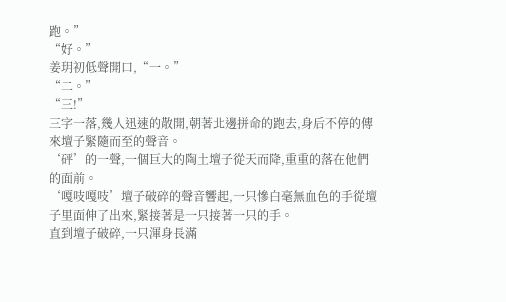跑。”
“好。”
姜玥初低聲開口,“一。”
“二。”
“三!”
三字一落,幾人迅速的散開,朝著北邊拼命的跑去,身后不停的傳來壇子緊隨而至的聲音。
‘砰’的一聲,一個巨大的陶土壇子從天而降,重重的落在他們的面前。
‘嘎吱嘎吱’壇子破碎的聲音響起,一只慘白毫無血色的手從壇子里面伸了出來,緊接著是一只接著一只的手。
直到壇子破碎,一只渾身長滿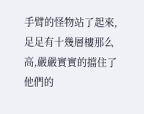手臂的怪物站了起來,足足有十幾層樓那么高,嚴嚴實實的擋住了他們的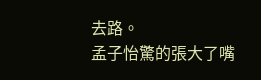去路。
孟子怡驚的張大了嘴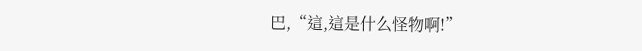巴,“這,這是什么怪物啊!”